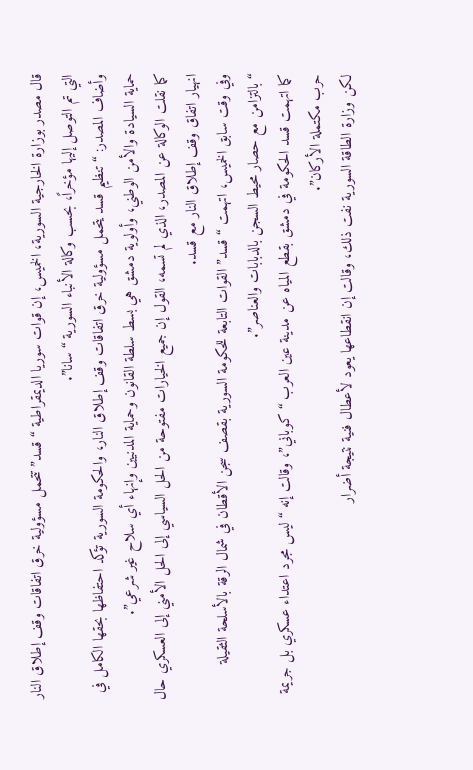قال مصدر بوزارة الخارجية السورية، الخميس، إن قوات سوريا الديمقراطية “قسد” تتحمل مسؤولية خرق اتفاقات وقف إطلاق النار التي تم التوصل إليها مؤخراً، بحسب وكالة الأنباء السورية “سانا”.
وأضاف المصدر: “تنظيم قسد يتحمل مسؤولية خرق اتفاقات وقف إطلاق النار، والحكومة السورية تؤكد احتفاظها بحقها الكامل في حماية السيادة والأمن الوطني، وأولوية دمشق هي بسط سلطة القانون وحماية المدنيين وإنهاء أي سلاح غير شرعي”.
كما نقلت الوكالة عن المصدر، الذي لم تسمه، القول إن جميع الخيارات مفتوحة من الحل السياسي إلى الحل الأمني إلى العسكري حال انهيار اتفاق وقف إطلاق النار مع قسد.
وفي وقت سابق الخميس، اتهمت “قسد” القوات التابعة للحكومة السورية بقصف سجن الأقطان في شمال الرقة بالأسلحة الثقيلة “بالتزامن مع حصار محيط السجن بالدبابات والعناصر”.
كما اتهمت قسد الحكومة في دمشق بقطع المياه عن مدينة عين العرب “كوباني”، وقالت إنه “ليس مجرد اعتداء عسكري بل جريمة حرب مكتملة الأركان”.
لكن وزارة الطاقة السورية نفت ذلك، وقالت إن انقطاعها يعود لأعطال فنية نتيجة أضرار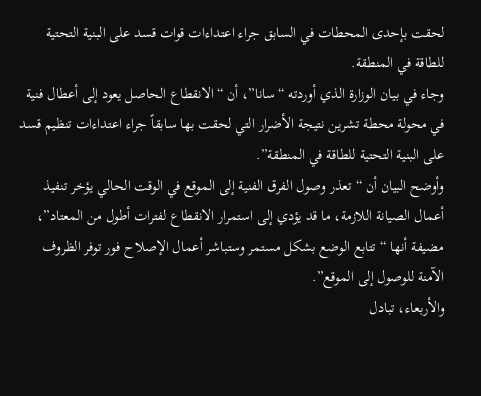لحقت بإحدى المحطات في السابق جراء اعتداءات قوات قسد على البنية التحتية للطاقة في المنطقة.
وجاء في بيان الوزارة الذي أوردته “سانا”، أن “الانقطاع الحاصل يعود إلى أعطال فنية في محولة محطة تشرين نتيجة الأضرار التي لحقت بها سابقاً جراء اعتداءات تنظيم قسد على البنية التحتية للطاقة في المنطقة”.
وأوضح البيان أن “تعذر وصول الفرق الفنية إلى الموقع في الوقت الحالي يؤخر تنفيذ أعمال الصيانة اللازمة، ما قد يؤدي إلى استمرار الانقطاع لفترات أطول من المعتاد”، مضيفة أنها “تتابع الوضع بشكل مستمر وستباشر أعمال الإصلاح فور توفر الظروف الآمنة للوصول إلى الموقع”.
والأربعاء، تبادل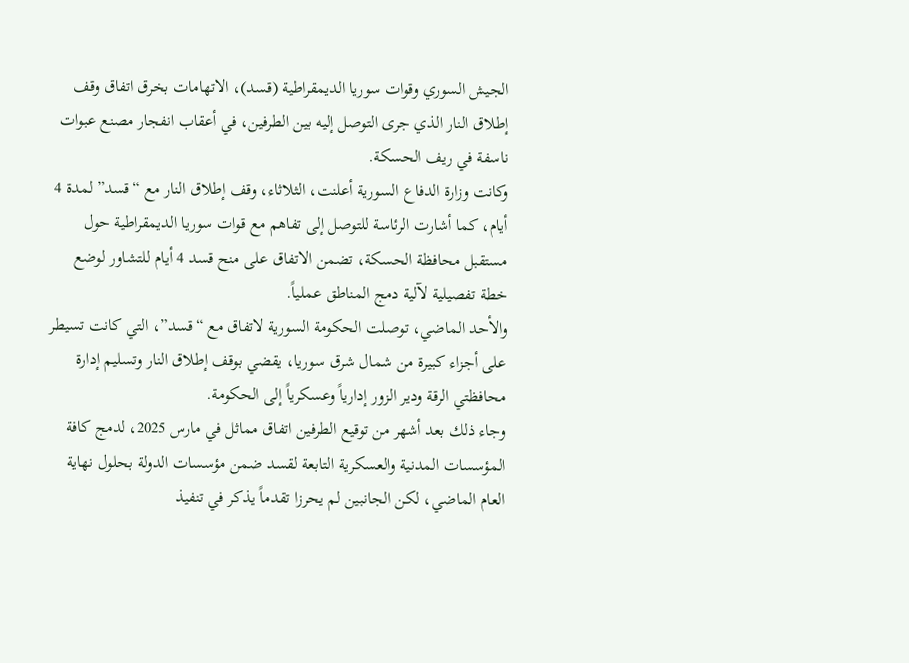الجيش السوري وقوات سوريا الديمقراطية (قسد)، الاتهامات بخرق اتفاق وقف إطلاق النار الذي جرى التوصل إليه بين الطرفين، في أعقاب انفجار مصنع عبوات ناسفة في ريف الحسكة.
وكانت وزارة الدفاع السورية أعلنت، الثلاثاء، وقف إطلاق النار مع “قسد” لمدة 4 أيام، كما أشارت الرئاسة للتوصل إلى تفاهم مع قوات سوريا الديمقراطية حول مستقبل محافظة الحسكة، تضمن الاتفاق على منح قسد 4 أيام للتشاور لوضع خطة تفصيلية لآلية دمج المناطق عملياً.
والأحد الماضي، توصلت الحكومة السورية لاتفاق مع “قسد”، التي كانت تسيطر على أجزاء كبيرة من شمال شرق سوريا، يقضي بوقف إطلاق النار وتسليم إدارة محافظتي الرقة ودير الزور إدارياً وعسكرياً إلى الحكومة.
وجاء ذلك بعد أشهر من توقيع الطرفين اتفاق مماثل في مارس 2025، لدمج كافة المؤسسات المدنية والعسكرية التابعة لقسد ضمن مؤسسات الدولة بحلول نهاية العام الماضي، لكن الجانبين لم يحرزا تقدماً يذكر في تنفيذ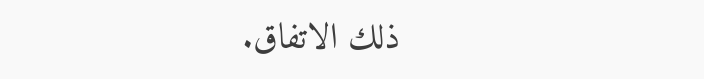ذلك الاتفاق.